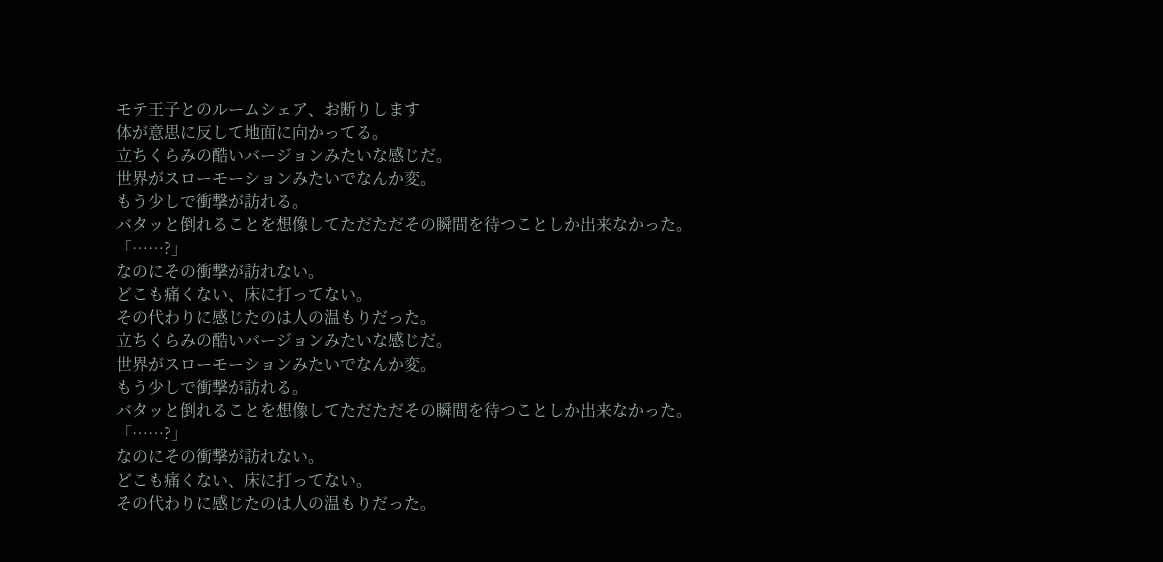モテ王子とのルームシェア、お断りします
体が意思に反して地面に向かってる。
立ちくらみの酷いバージョンみたいな感じだ。
世界がスローモーションみたいでなんか変。
もう少しで衝撃が訪れる。
バタッと倒れることを想像してただただその瞬間を待つことしか出来なかった。
「……?」
なのにその衝撃が訪れない。
どこも痛くない、床に打ってない。
その代わりに感じたのは人の温もりだった。
立ちくらみの酷いバージョンみたいな感じだ。
世界がスローモーションみたいでなんか変。
もう少しで衝撃が訪れる。
バタッと倒れることを想像してただただその瞬間を待つことしか出来なかった。
「……?」
なのにその衝撃が訪れない。
どこも痛くない、床に打ってない。
その代わりに感じたのは人の温もりだった。